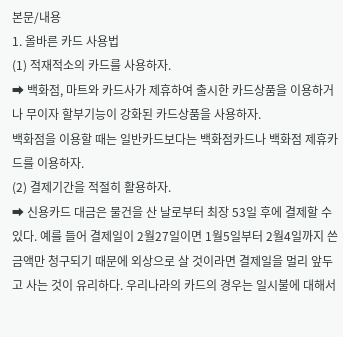본문/내용
1. 올바른 카드 사용법
(1) 적재적소의 카드를 사용하자.
➡ 백화점, 마트와 카드사가 제휴하여 출시한 카드상품을 이용하거나 무이자 할부기능이 강화된 카드상품을 사용하자.
백화점을 이용할 때는 일반카드보다는 백화점카드나 백화점 제휴카드를 이용하자.
(2) 결제기간을 적절히 활용하자.
➡ 신용카드 대금은 물건을 산 날로부터 최장 53일 후에 결제할 수 있다. 예를 들어 결제일이 2월27일이면 1월5일부터 2월4일까지 쓴 금액만 청구되기 때문에 외상으로 살 것이라면 결제일을 멀리 앞두고 사는 것이 유리하다. 우리나라의 카드의 경우는 일시불에 대해서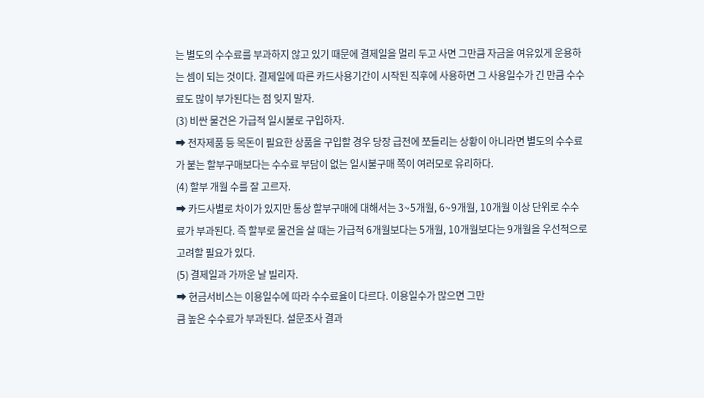는 별도의 수수료를 부과하지 않고 있기 때문에 결제일을 멀리 두고 사면 그만큼 자금을 여유있게 운용하는 셈이 되는 것이다. 결제일에 따른 카드사용기간이 시작된 직후에 사용하면 그 사용일수가 긴 만큼 수수료도 많이 부가된다는 점 잊지 말자.
(3) 비싼 물건은 가급적 일시불로 구입하자.
➡ 전자제품 등 목돈이 필요한 상품을 구입할 경우 당장 급전에 쪼들리는 상황이 아니라면 별도의 수수료가 붙는 할부구매보다는 수수료 부담이 없는 일시불구매 쪽이 여러모로 유리하다.
(4) 할부 개월 수를 잘 고르자.
➡ 카드사별로 차이가 있지만 통상 할부구매에 대해서는 3~5개월, 6~9개월, 10개월 이상 단위로 수수료가 부과된다. 즉 할부로 물건을 살 때는 가급적 6개월보다는 5개월, 10개월보다는 9개월을 우선적으로 고려할 필요가 있다.
(5) 결제일과 가까운 날 빌리자.
➡ 현금서비스는 이용일수에 따라 수수료율이 다르다. 이용일수가 많으면 그만
큼 높은 수수료가 부과된다. 설문조사 결과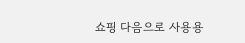쇼핑 다음으로 사용용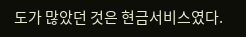도가 많았던 것은 현금서비스였다.